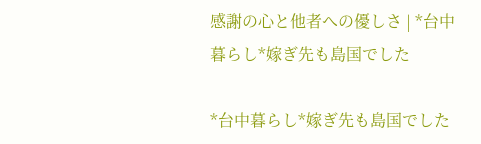感謝の心と他者への優しさ | *台中暮らし*嫁ぎ先も島国でした

*台中暮らし*嫁ぎ先も島国でした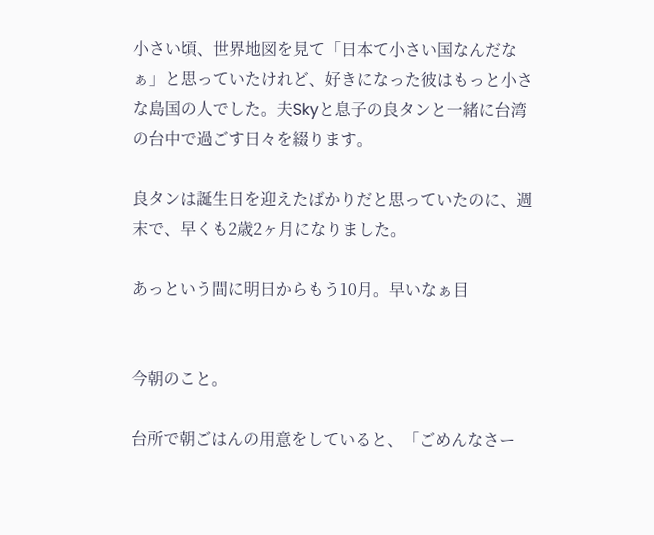小さい頃、世界地図を見て「日本て小さい国なんだなぁ」と思っていたけれど、好きになった彼はもっと小さな島国の人でした。夫Skyと息子の良タンと一緒に台湾の台中で過ごす日々を綴ります。

良タンは誕生日を迎えたばかりだと思っていたのに、週末で、早くも2歳2ヶ月になりました。

あっという間に明日からもう10月。早いなぁ目


今朝のこと。

台所で朝ごはんの用意をしていると、「ごめんなさー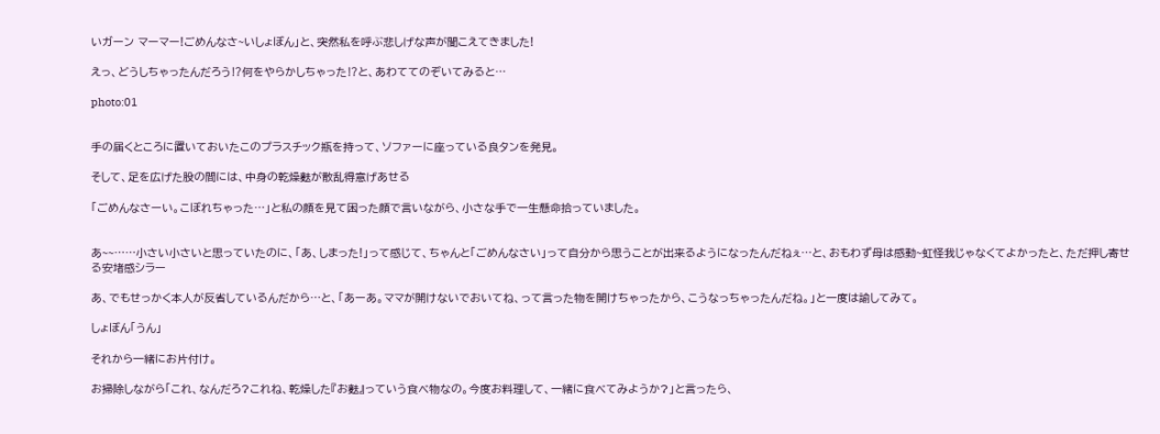いガーン マーマー!ごめんなさ~いしょぼん」と、突然私を呼ぶ悲しげな声が聞こえてきました!

えっ、どうしちゃったんだろう⁉何をやらかしちゃった⁉と、あわててのぞいてみると…

photo:01


手の届くところに置いておいたこのプラスチック瓶を持って、ソファーに座っている良タンを発見。

そして、足を広げた股の間には、中身の乾燥麩が散乱得意げあせる

「ごめんなさーい。こぼれちゃった…」と私の顔を見て困った顔で言いながら、小さな手で一生懸命拾っていました。


あ~~……小さい小さいと思っていたのに、「あ、しまった!」って感じて、ちゃんと「ごめんなさい」って自分から思うことが出来るようになったんだねぇ…と、おもわず母は感動~虹怪我じゃなくてよかったと、ただ押し寄せる安堵感シラー

あ、でもせっかく本人が反省しているんだから…と、「あーあ。ママが開けないでおいてね、って言った物を開けちゃったから、こうなっちゃったんだね。」と一度は諭してみて。

しょぼん「うん」

それから一緒にお片付け。

お掃除しながら「これ、なんだろ?これね、乾燥した『お麩』っていう食べ物なの。今度お料理して、一緒に食べてみようか?」と言ったら、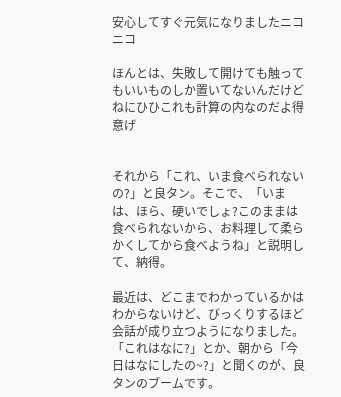安心してすぐ元気になりましたニコニコ

ほんとは、失敗して開けても触ってもいいものしか置いてないんだけどねにひひこれも計算の内なのだよ得意げ


それから「これ、いま食べられないの?」と良タン。そこで、「いまは、ほら、硬いでしょ?このままは食べられないから、お料理して柔らかくしてから食べようね」と説明して、納得。

最近は、どこまでわかっているかはわからないけど、びっくりするほど会話が成り立つようになりました。「これはなに?」とか、朝から「今日はなにしたの~?」と聞くのが、良タンのブームです。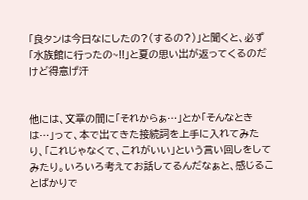「良タンは今日なにしたの?(するの?)」と聞くと、必ず「水族館に行ったの~!!」と夏の思い出が返ってくるのだけど得意げ汗


他には、文章の間に「それからぁ…」とか「そんなときは…」って、本で出てきた接続詞を上手に入れてみたり、「これじゃなくて、これがいい」という言い回しをしてみたり。いろいろ考えてお話してるんだなぁと、感じることばかりで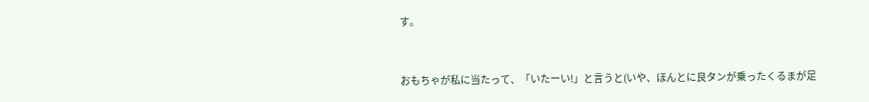す。


おもちゃが私に当たって、「いたーい!」と言うと(いや、ほんとに良タンが乗ったくるまが足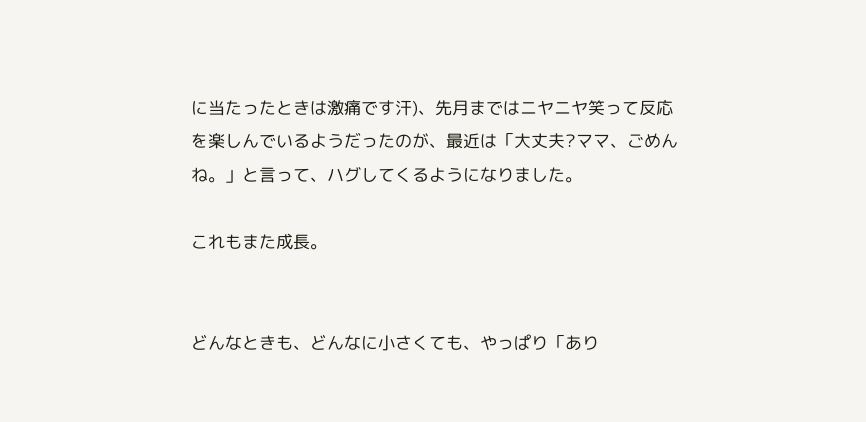に当たったときは激痛です汗)、先月まではニヤニヤ笑って反応を楽しんでいるようだったのが、最近は「大丈夫?ママ、ごめんね。」と言って、ハグしてくるようになりました。

これもまた成長。


どんなときも、どんなに小さくても、やっぱり「あり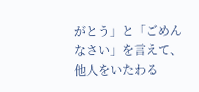がとう」と「ごめんなさい」を言えて、他人をいたわる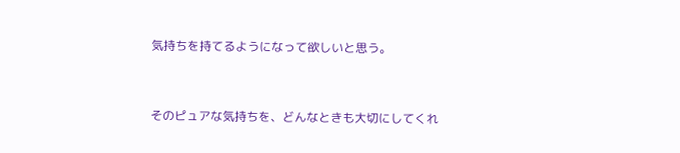気持ちを持てるようになって欲しいと思う。


そのピュアな気持ちを、どんなときも大切にしてくれ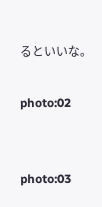るといいな。

photo:02


photo:03